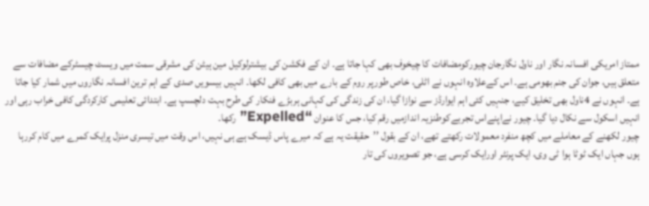ممتاز امریکی افسانہ نگار اور ناول نگارجان چیورکومضافات کا چیخوف بھی کہا جاتا ہے۔ ان کے فکشن کی بیشترلوکیل مین ہیٹن کی مشرقی سمت میں ویسٹ چیسٹرکے مضافات سے متعلق ہیں، جوان کی جنم بھومی ہے۔ اس کےعلاوہ انہوں نے اٹلی، خاص طورپر روم کے بارے میں بھی کافی لکھا۔ انہیں بیسویں صدی کے اہم ترین افسانہ نگاروں میں شمار کیا جاتا ہے۔ انہوں نے 4ناول بھی تخلیق کیے، جنہیں کئی اہم ایوارڈز سے نوازا گیا، ان کی زندگی کی کہانی ہربڑے فنکار کی طرح بہت دلچسپ ہے۔ ابتدائی تعلیمی کارکردگی کافی خراب رہی اور انہیں اسکول سے نکال دیا گیا۔ چیور نےاپنےاس تجربےکوطنزیہ اندازمیں رقم کیا، جس کا عنوان “Expelled” رکھا۔
چیور لکھنے کے معاملے میں کچھ منفرد معمولات رکھتے تھے، ان کے بقول ’’حقیقت یہ ہے کہ میرے پاس ڈیسک ہے ہی نہیں، اس وقت میں تیسری منزل پرایک کمرے میں کام کررہا ہوں جہاں ایک ٹوٹا ہوا ٹی وی، ایک پرنٹر اورایک کرسی ہے، جو تصویروں کی تار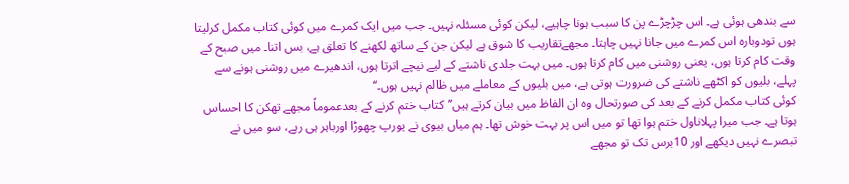سے بندھی ہوئی ہے۔ اس چڑچڑے پن کا سبب ہونا چاہیے، لیکن کوئی مسئلہ نہیں۔ جب میں ایک کمرے میں کوئی کتاب مکمل کرلیتا ہوں تودوبارہ اس کمرے میں جانا نہیں چاہتا۔ مجھےتقاریب کا شوق ہے لیکن جن کے ساتھ لکھنے کا تعلق ہے، بس اتنا۔ میں صبح کے وقت کام کرتا ہوں، یعنی روشنی میں کام کرتا ہوں۔ میں بہت جلدی ناشتے کے لیے نیچے اترتا ہوں، اندھیرے میں روشنی ہونے سے پہلے، بلیوں کو اکٹھے ناشتے کی ضرورت ہوتی ہے، میں بلیوں کے معاملے میں ظالم نہیں ہوں۔‘‘
کوئی کتاب مکمل کرنے کے بعد کی صورتحال وہ ان الفاظ میں بیان کرتے ہیں’’کتاب ختم کرنے کے بعدعموماً مجھے تھکن کا احساس ہوتا ہے۔ جب میرا پہلاناول ختم ہوا تھا تو میں اس پر بہت خوش تھا۔ ہم میاں بیوی نے یورپ چھوڑا اورباہر ہی رہے، سو میں نے تبصرے نہیں دیکھے اور 10برس تک تو مجھے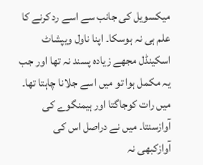میکسویل کی جانب سے اسے رد کرنے کا علم ہی نہ ہوسکا۔ اپنا ناول ویپشاٹ اسکینڈل مجھے زیادہ پسند نہ تھا اور جب یہ مکمل ہوا تو میں اسے جلانا چاہتا تھا۔ میں رات کوجاگتا اور ہیمنگوے کی آوازسنتا۔ میں نے دراصل اس کی آوازکبھی نہ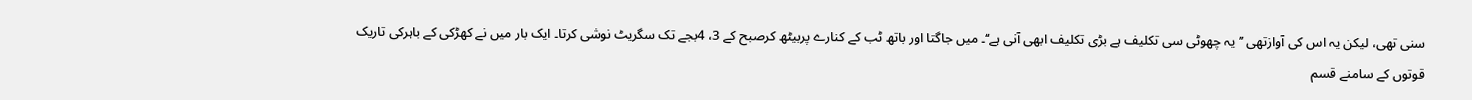سنی تھی، لیکن یہ اس کی آوازتھی ’’یہ چھوٹی سی تکلیف ہے بڑی تکلیف ابھی آنی ہے‘‘۔ میں جاگتا اور باتھ ٹب کے کنارے پربیٹھ کرصبح کے 3، 4بجے تک سگریٹ نوشی کرتا۔ ایک بار میں نے کھڑکی کے باہرکی تاریک قوتوں کے سامنے قسم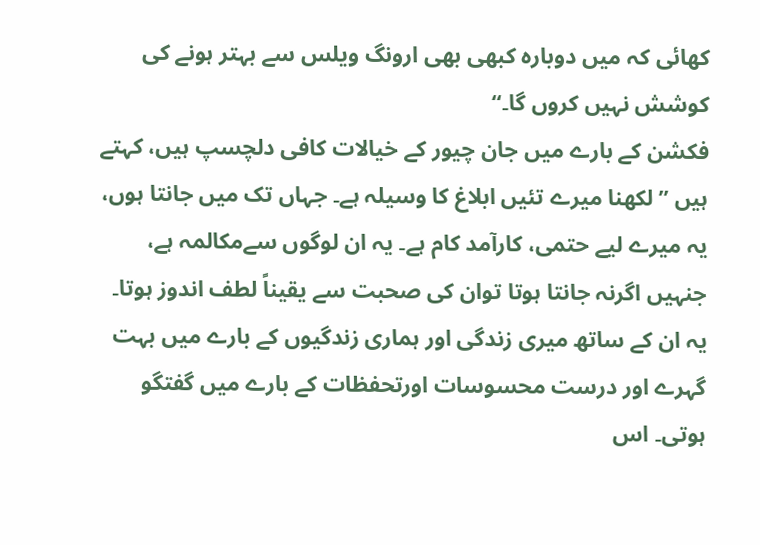کھائی کہ میں دوبارہ کبھی بھی ارونگ ویلس سے بہتر ہونے کی کوشش نہیں کروں گا۔‘‘
فکشن کے بارے میں جان چیور کے خیالات کافی دلچسپ ہیں، کہتے ہیں ’’لکھنا میرے تئیں ابلاغ کا وسیلہ ہے۔ جہاں تک میں جانتا ہوں، یہ میرے لیے حتمی، کارآمد کام ہے۔ یہ ان لوگوں سےمکالمہ ہے، جنہیں اگرنہ جانتا ہوتا توان کی صحبت سے یقیناً لطف اندوز ہوتا۔ یہ ان کے ساتھ میری زندگی اور ہماری زندگیوں کے بارے میں بہت گہرے اور درست محسوسات اورتحفظات کے بارے میں گفتگو ہوتی۔ اس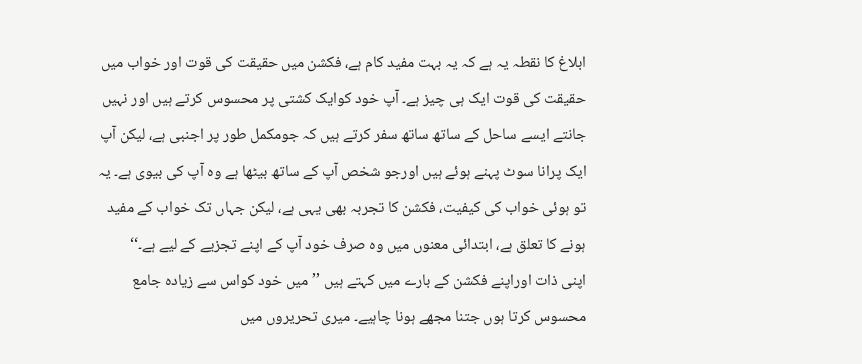ابلاغ کا نقطہ یہ ہے کہ یہ بہت مفید کام ہے، فکشن میں حقیقت کی قوت اور خواب میں حقیقت کی قوت ایک ہی چیز ہے۔ آپ خود کوایک کشتی پر محسوس کرتے ہیں اور نہیں جانتے ایسے ساحل کے ساتھ ساتھ سفر کرتے ہیں کہ جومکمل طور پر اجنبی ہے، لیکن آپ ایک پرانا سوٹ پہنے ہوئے ہیں اورجو شخص آپ کے ساتھ بیٹھا ہے وہ آپ کی بیوی ہے۔ یہ تو ہوئی خواب کی کیفیت، فکشن کا تجربہ بھی یہی ہے، لیکن جہاں تک خواب کے مفید ہونے کا تعلق ہے، ابتدائی معنوں میں وہ صرف خود آپ کے اپنے تجزیے کے لیے ہے۔‘‘
اپنی ذات اوراپنے فکشن کے بارے میں کہتے ہیں ’’میں خود کواس سے زیادہ جامع محسوس کرتا ہوں جتنا مجھے ہونا چاہیے۔ میری تحریروں میں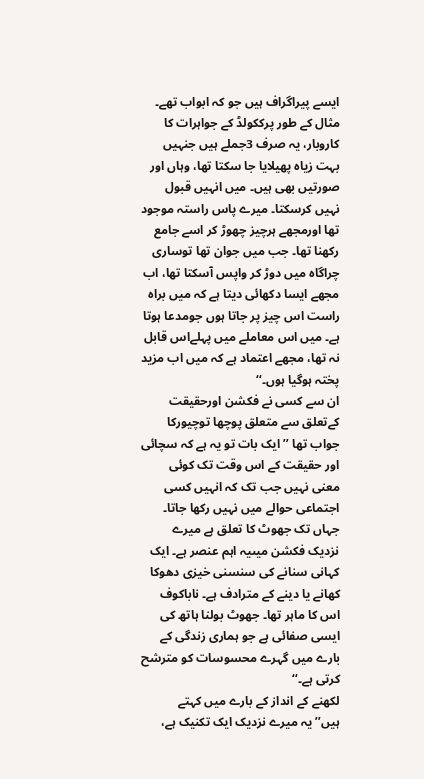ایسے پیراگراف ہیں جو کہ ابواب تھے۔ مثال کے طور پرککولڈ کے جواہرات کا کاروبار، یہ صرف 3جملے ہیں جنہیں بہت زیاہ پھیلایا جا سکتا تھا، وہاں اور صورتیں بھی ہیں۔ میں انہیں قبول نہیں کرسکتا۔ میرے پاس راستہ موجود تھا اورمجھے ہرچیز چھوڑ کر اسے جامع رکھنا تھا۔ جب میں جوان تھا توساری چراگاہ میں دوڑ کر واپس آسکتا تھا، اب مجھے ایسا دکھائی دیتا ہے کہ میں براہ راست اس چیز پر جاتا ہوں جومدعا ہوتا ہے۔ میں اس معاملے میں پہلےاس قابل نہ تھا، مجھے اعتماد ہے کہ میں اب مزید پختہ ہوگیا ہوں۔‘‘
ان سے کسی نے فکشن اورحقیقت کےتعلق سے متعلق پوچھا توچیورکا جواب تھا ’’ایک بات تو یہ ہے کہ سچائی اور حقیقت کے اس وقت تک کوئی معنی نہیں جب تک کہ انہیں کسی اجتماعی حوالے میں نہیں رکھا جاتا۔ جہاں تک جھوٹ کا تعلق ہے میرے نزدیک فکشن میںیہ اہم عنصر ہے۔ ایک کہانی سنانے کی سنسنی خیزی دھوکا کھانے یا دینے کے مترادف ہے۔ ناباکوف اس کا ماہر تھا۔ جھوٹ بولنا ہاتھ کی ایسی صفائی ہے جو ہماری زندگی کے بارے میں گہرے محسوسات کو مترشح کرتی ہے۔‘‘
لکھنے کے انداز کے بارے میں کہتے ہیں’’یہ میرے نزدیک ایک تکنیک ہے،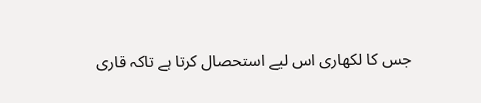جس کا لکھاری اس لیے استحصال کرتا ہے تاکہ قاری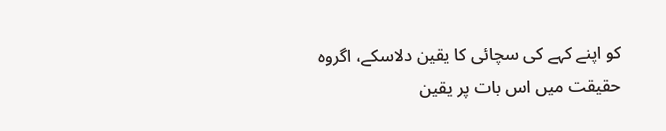کو اپنے کہے کی سچائی کا یقین دلاسکے، اگروہ حقیقت میں اس بات پر یقین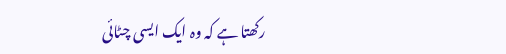رکھتا ہے کہ وہ ایک ایسی چٹائی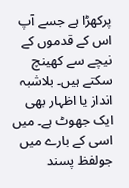پرکھڑا ہے جسے آپ اس کے قدموں کے نیچے سے کھینچ سکتے ہیں۔ بلاشبہ انداز یا اظہار بھی ایک جھوٹ ہے۔ میں اسی کے بارے میں جولفظ پسند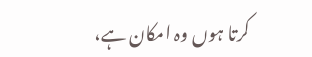کرتا ہوں وہ امکان ہے،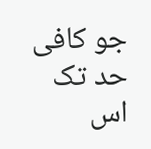جو کافی حد تک اس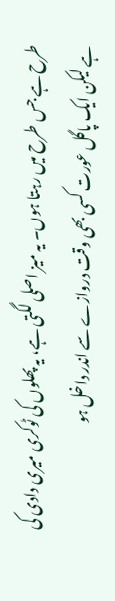طرح ہے جس طرح میں رہتا ہوں۔ یہ میز اصلی لگتی ہے، یہ پھلوں کی ٹوکری میری دادی کی ہے لیکن ایک پاگل عورت کسی بھی وقت دروازے سے اندر داخل ہو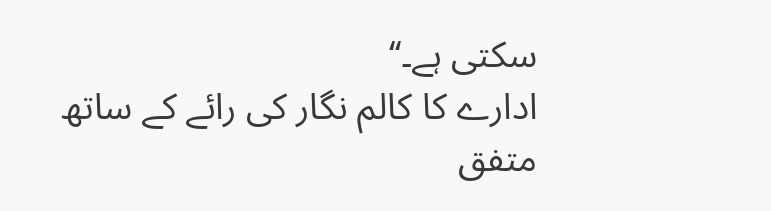سکتی ہے۔‘‘
ادارے کا کالم نگار کی رائے کے ساتھ متفق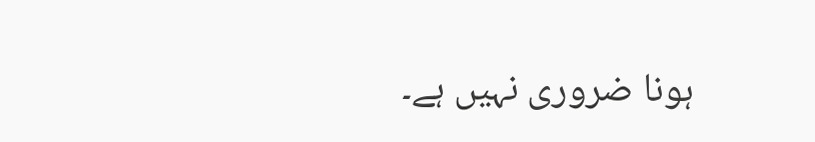ہونا ضروری نہیں ہے۔